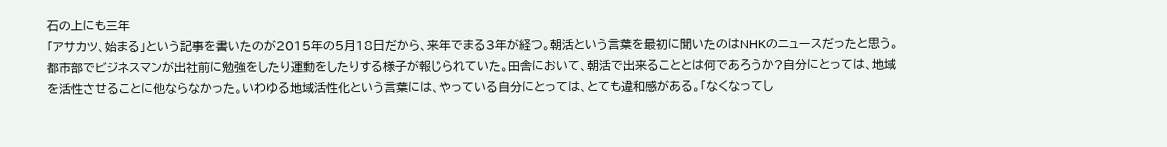石の上にも三年
「アサカツ、始まる」という記事を書いたのが2015年の5月18日だから、来年でまる3年が経つ。朝活という言葉を最初に聞いたのはNHKのニュースだったと思う。都市部でビジネスマンが出社前に勉強をしたり運動をしたりする様子が報じられていた。田舎において、朝活で出来ることとは何であろうか?自分にとっては、地域を活性させることに他ならなかった。いわゆる地域活性化という言葉には、やっている自分にとっては、とても違和感がある。「なくなってし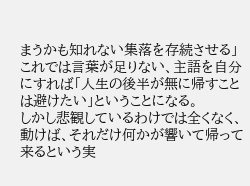まうかも知れない集落を存続させる」これでは言葉が足りない、主語を自分にすれば「人生の後半が無に帰すことは避けたい」ということになる。
しかし悲観しているわけでは全くなく、動けば、それだけ何かが響いて帰って来るという実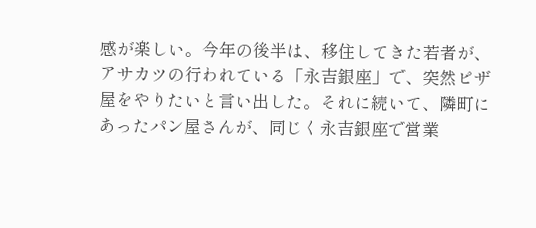感が楽しい。今年の後半は、移住してきた若者が、アサカツの行われている「永吉銀座」で、突然ピザ屋をやりたいと言い出した。それに続いて、隣町にあったパン屋さんが、同じく永吉銀座で営業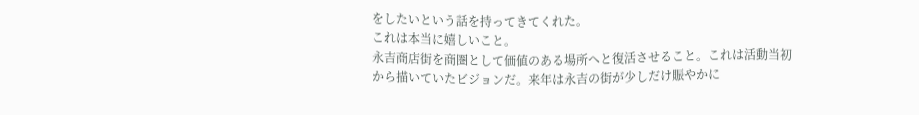をしたいという話を持ってきてくれた。
これは本当に嬉しいこと。
永吉商店街を商圏として価値のある場所へと復活させること。これは活動当初から描いていたビジョンだ。来年は永吉の街が少しだけ賑やかに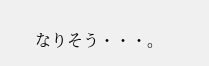なりそう・・・。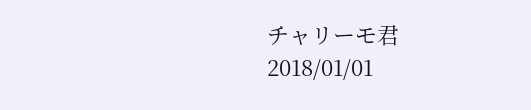チャリーモ君
2018/01/01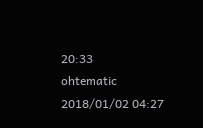20:33
ohtematic
2018/01/02 04:27